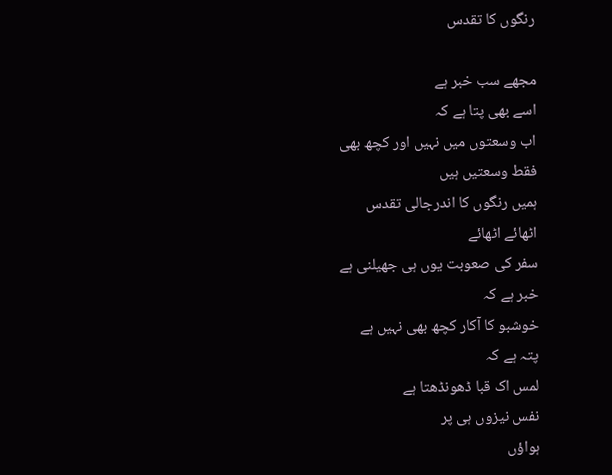رنگوں کا تقدس

مجھے سب خبر ہے
اسے بھی پتا ہے کہ
اب وسعتوں میں نہیں اور کچھ بھی
فقط وسعتیں ہیں
ہمیں رنگوں کا اندرجالی تقدس
اٹھائے اٹھائے
سفر کی صعوبت یوں ہی جھیلنی ہے
خبر ہے کہ
خوشبو کا آکار کچھ بھی نہیں ہے
پتہ ہے کہ
لمس اک قبا ڈھونڈھتا ہے
نفس نیزوں ہی پر
ہواؤں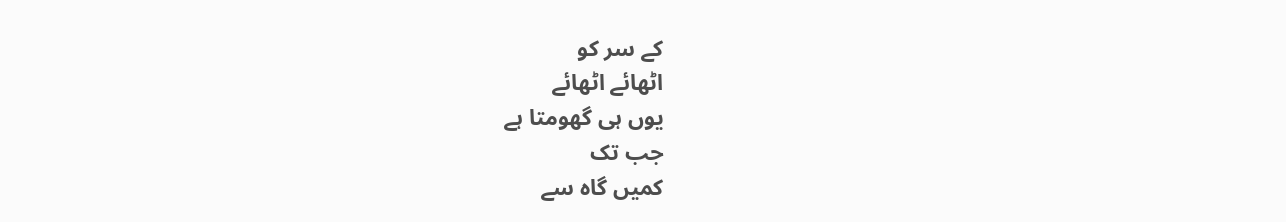کے سر کو
اٹھائے اٹھائے
یوں ہی گھومتا ہے
جب تک
کمیں گاہ سے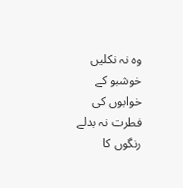وہ نہ نکلیں
خوشبو کے خوابوں کی فطرت نہ بدلے
رنگوں کا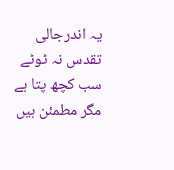یہ اندرجالی
تقدس نہ ٹوٹے
سب کچھ پتا ہے
مگر مطمئن ہیں